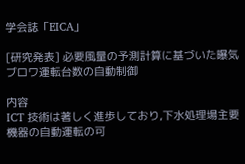学会誌「EICA」

[研究発表] 必要風量の予測計算に基づいた曝気ブロワ運転台数の自動制御

内容
ICT 技術は著しく進歩しており,下水処理場主要機器の自動運転の可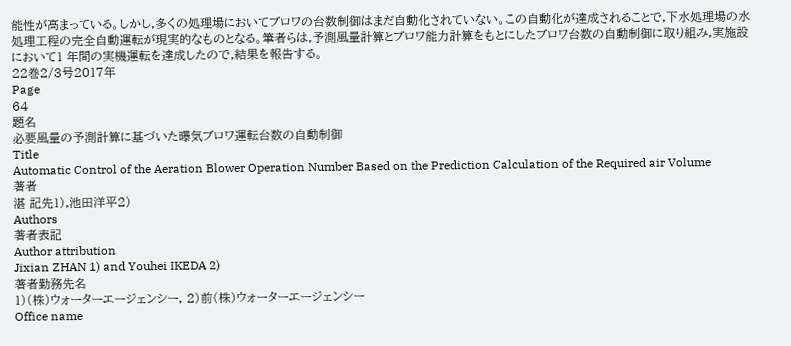能性が高まっている。しかし,多くの処理場においてブロワの台数制御はまだ自動化されていない。この自動化が達成されることで,下水処理場の水処理工程の完全自動運転が現実的なものとなる。筆者らは,予測風量計算とブロワ能力計算をもとにしたブロワ台数の自動制御に取り組み,実施設において1 年間の実機運転を達成したので,結果を報告する。
22巻2/3号2017年
Page
64
題名
必要風量の予測計算に基づいた曝気ブロワ運転台数の自動制御
Title
Automatic Control of the Aeration Blower Operation Number Based on the Prediction Calculation of the Required air Volume
著者
湛 記先1),池田洋平2)
Authors
著者表記
Author attribution
Jixian ZHAN 1) and Youhei IKEDA 2)
著者勤務先名
1)(株)ウォーターエージェンシー, 2)前(株)ウォーターエージェンシー
Office name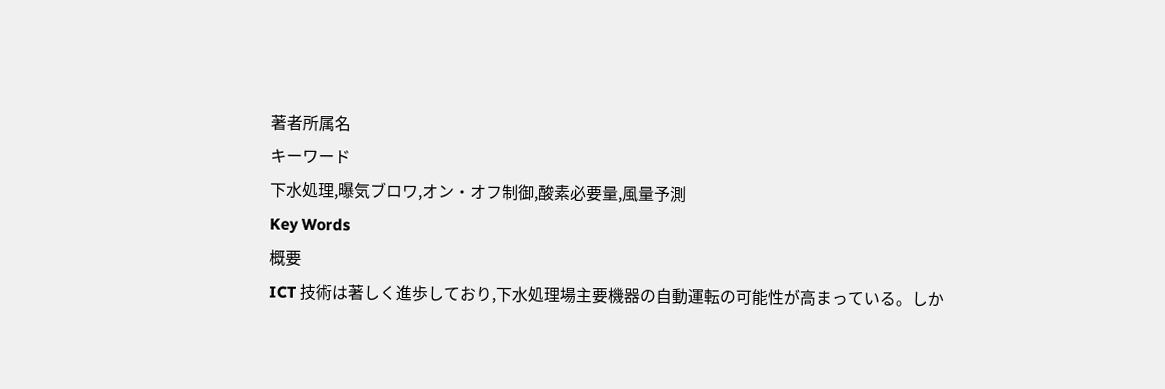著者所属名
キーワード
下水処理,曝気ブロワ,オン・オフ制御,酸素必要量,風量予測
Key Words
概要
ICT 技術は著しく進歩しており,下水処理場主要機器の自動運転の可能性が高まっている。しか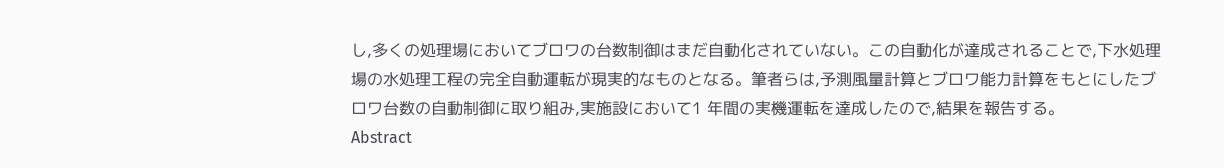し,多くの処理場においてブロワの台数制御はまだ自動化されていない。この自動化が達成されることで,下水処理場の水処理工程の完全自動運転が現実的なものとなる。筆者らは,予測風量計算とブロワ能力計算をもとにしたブロワ台数の自動制御に取り組み,実施設において1 年間の実機運転を達成したので,結果を報告する。
Abstract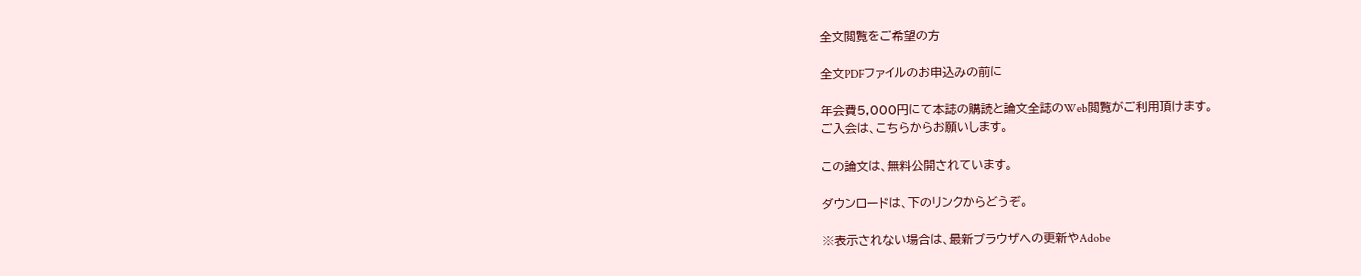全文閲覧をご希望の方

全文PDFファイルのお申込みの前に

年会費5,000円にて本誌の購読と論文全誌のWeb閲覧がご利用頂けます。
ご入会は、こちらからお願いします。

この論文は、無料公開されています。

ダウンロードは、下のリンクからどうぞ。

※表示されない場合は、最新ブラウザへの更新やAdobe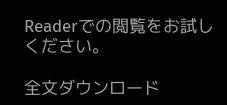Readerでの閲覧をお試しください。

全文ダウンロード